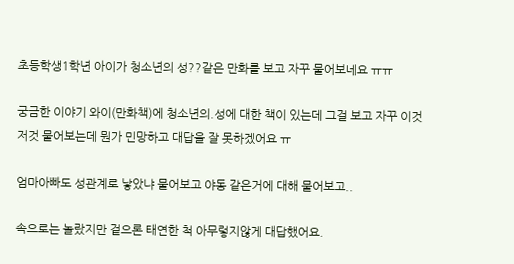초등학생1학년 아이가 청소년의 성??같은 만화를 보고 자꾸 물어보네요 ㅠㅠ

궁금한 이야기 와이(만화책)에 청소년의.성에 대한 책이 있는데 그걸 보고 자꾸 이것저것 물어보는데 뭔가 민망하고 대답을 잘 못하겠어요 ㅠ

엄마아빠도 성관계로 낳았냐 물어보고 야동 같은거에 대해 물어보고..

속으로는 놀랐지만 겉으론 태연한 척 아무렇지않게 대답했어요.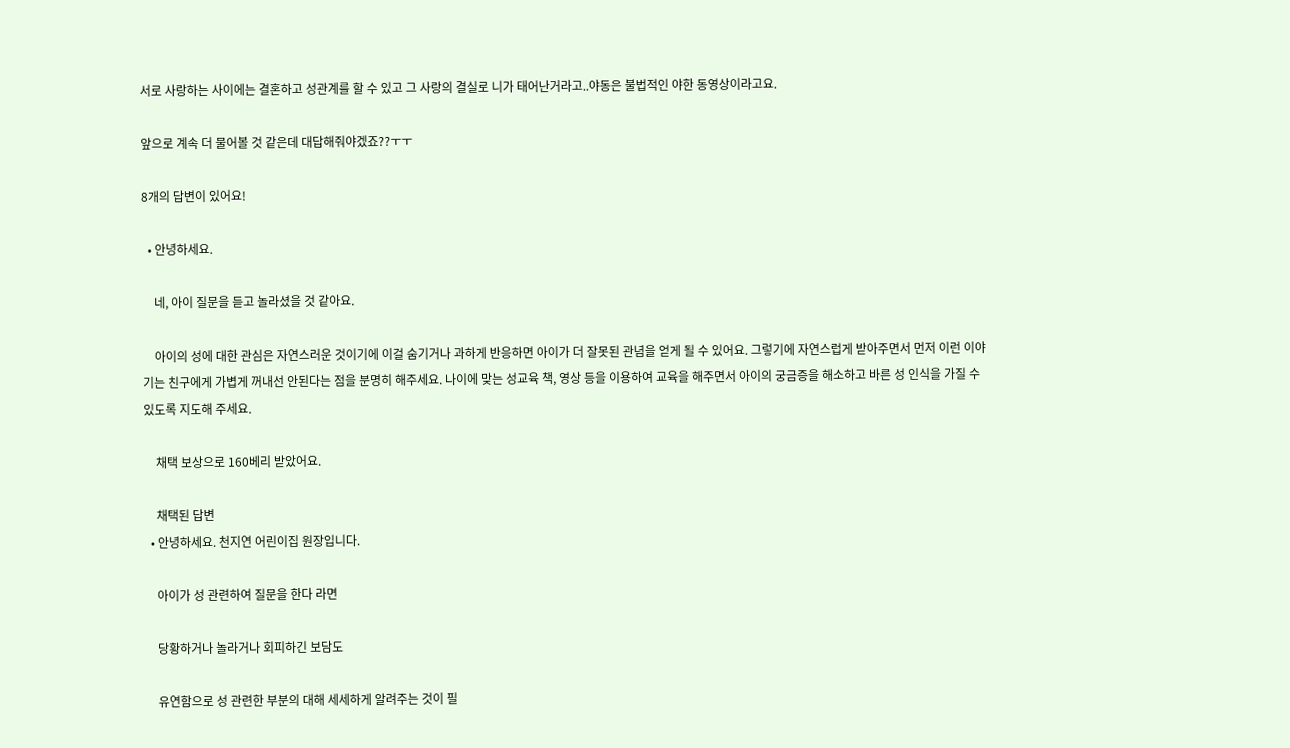서로 사랑하는 사이에는 결혼하고 성관계를 할 수 있고 그 사랑의 결실로 니가 태어난거라고..야동은 불법적인 야한 동영상이라고요.

앞으로 계속 더 물어볼 것 같은데 대답해줘야겠죠??ㅜㅜ

8개의 답변이 있어요!

  • 안녕하세요.

    네, 아이 질문을 듣고 놀라셨을 것 같아요.

    아이의 성에 대한 관심은 자연스러운 것이기에 이걸 숨기거나 과하게 반응하면 아이가 더 잘못된 관념을 얻게 될 수 있어요. 그렇기에 자연스럽게 받아주면서 먼저 이런 이야기는 친구에게 가볍게 꺼내선 안된다는 점을 분명히 해주세요. 나이에 맞는 성교육 책, 영상 등을 이용하여 교육을 해주면서 아이의 궁금증을 해소하고 바른 성 인식을 가질 수 있도록 지도해 주세요.

    채택 보상으로 160베리 받았어요.

    채택된 답변
  • 안녕하세요. 천지연 어린이집 원장입니다.

    아이가 성 관련하여 질문을 한다 라면

    당황하거나 놀라거나 회피하긴 보담도

    유연함으로 성 관련한 부분의 대해 세세하게 알려주는 것이 필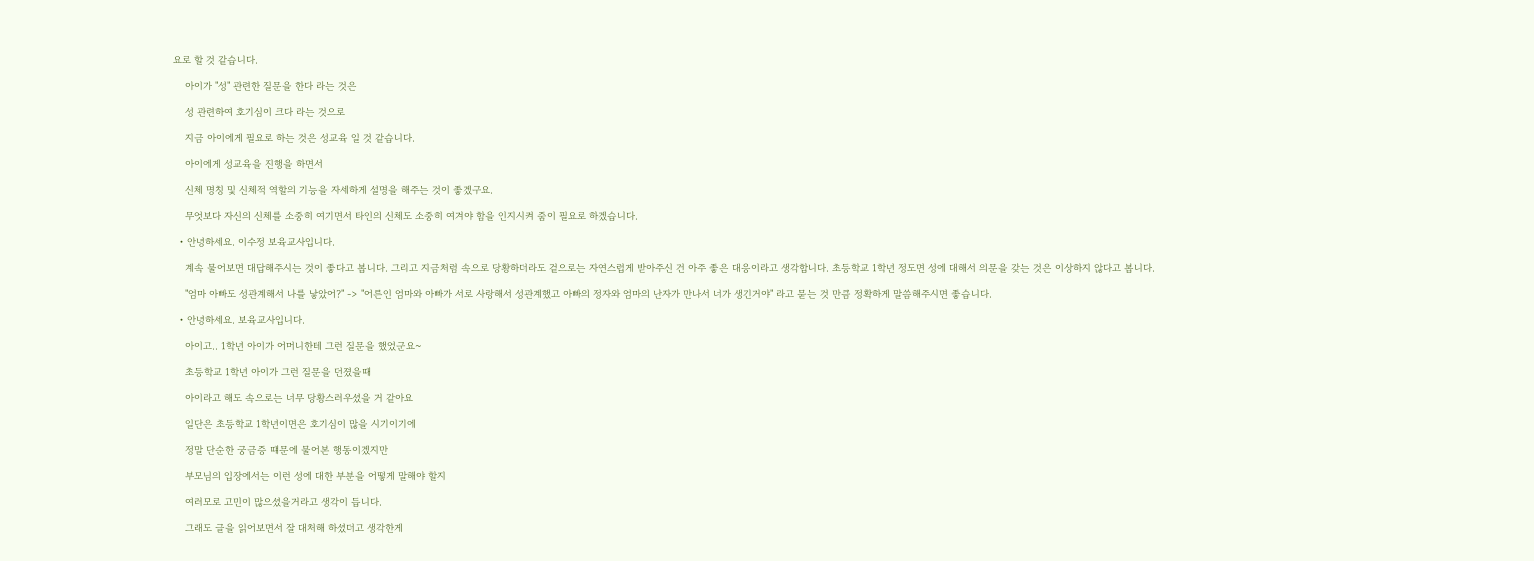요로 할 것 같습니다.

    아이가 "성" 관련한 질문을 한다 라는 것은

    성 관련하여 호기심이 크다 라는 것으로

    지금 아이에게 필요로 하는 것은 성교육 일 것 같습니다.

    아이에게 성교육을 진행을 하면서

    신체 명칭 및 신체적 역할의 기능을 자세하게 설명을 해주는 것이 좋겠구요.

    무엇보다 자신의 신체를 소중히 여기면서 타인의 신체도 소중히 여겨야 함을 인지시켜 줌이 필요로 하겠습니다.

  • 안녕하세요. 이수정 보육교사입니다.

    계속 물어보면 대답해주시는 것이 좋다고 봅니다. 그리고 지금처럼 속으로 당황하더라도 겉으로는 자연스럽게 받아주신 건 아주 좋은 대응이라고 생각합니다. 초등학교 1학년 정도면 성에 대해서 의문을 갖는 것은 이상하지 않다고 봅니다.

    "엄마 아빠도 성관계해서 나를 낳았어?" -> "어른인 엄마와 아빠가 서로 사랑해서 성관계했고 아빠의 정자와 엄마의 난자가 만나서 너가 생긴거야" 라고 묻는 것 만큼 정확하게 말씀해주시면 좋습니다.

  • 안녕하세요. 보육교사입니다.

    아이고.. 1학년 아이가 어머니한테 그런 질문을 했었군요~

    초등학교 1학년 아이가 그런 질문을 던졌을때

    아이라고 해도 속으로는 너무 당황스러우셨을 거 같아요

    일단은 초등학교 1학년이면은 호기심이 많을 시기이기에

    정말 단순한 궁금증 떄문에 물어본 행동이겠지만

    부모님의 입장에서는 이런 성에 대한 부분을 어떻게 말해야 할지

    여러모로 고민이 많으셨을거라고 생각이 듭니다.

    그래도 글을 읽어보면서 잘 대처해 하셨더고 생각한게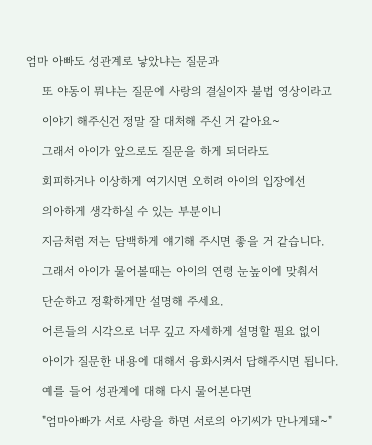엄마 아빠도 성관계로 낳았냐는 질문과

    또 야동이 뭐냐는 질문에 사랑의 결실이자 불법 영상이라고

    이야기 해주신건 정말 잘 대처해 주신 거 같아요~

    그래서 아이가 앞으로도 질문을 하게 되더라도

    회피하거나 이상하게 여기시면 오히려 아이의 입장에선

    의아하게 생각하실 수 있는 부분이니

    지금처럼 저는 담백하게 얘기해 주시면 좋을 거 같습니다.

    그래서 아이가 물어볼때는 아이의 연령 눈높이에 맞춰서

    단순하고 정확하게만 설명해 주세요.

    어른들의 시각으로 너무 깊고 자세하게 설명할 필요 없이

    아이가 질문한 내용에 대해서 융화시켜서 답해주시면 됩니다.

    예를 들어 성관계에 대해 다시 물어본다면

    "엄마아빠가 서로 사랑을 하면 서로의 아기씨가 만나게돼~"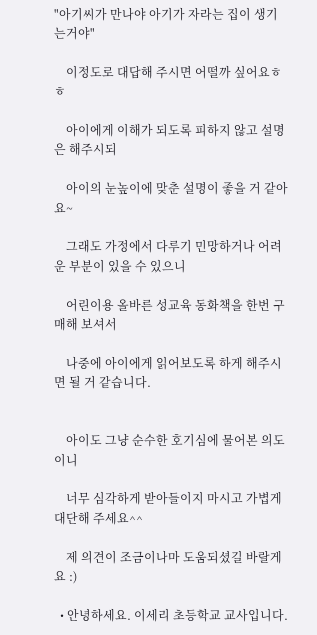"아기씨가 만나야 아기가 자라는 집이 생기는거야"

    이정도로 대답해 주시면 어떨까 싶어요ㅎㅎ

    아이에게 이해가 되도록 피하지 않고 설명은 해주시되

    아이의 눈높이에 맞춘 설명이 좋을 거 같아요~

    그래도 가정에서 다루기 민망하거나 어려운 부분이 있을 수 있으니

    어린이용 올바른 성교육 동화책을 한번 구매해 보셔서

    나중에 아이에게 읽어보도록 하게 해주시면 될 거 같습니다.


    아이도 그냥 순수한 호기심에 물어본 의도이니

    너무 심각하게 받아들이지 마시고 가볍게 대단해 주세요^^

    제 의견이 조금이나마 도움되셨길 바랄게요 :)

  • 안녕하세요. 이세리 초등학교 교사입니다.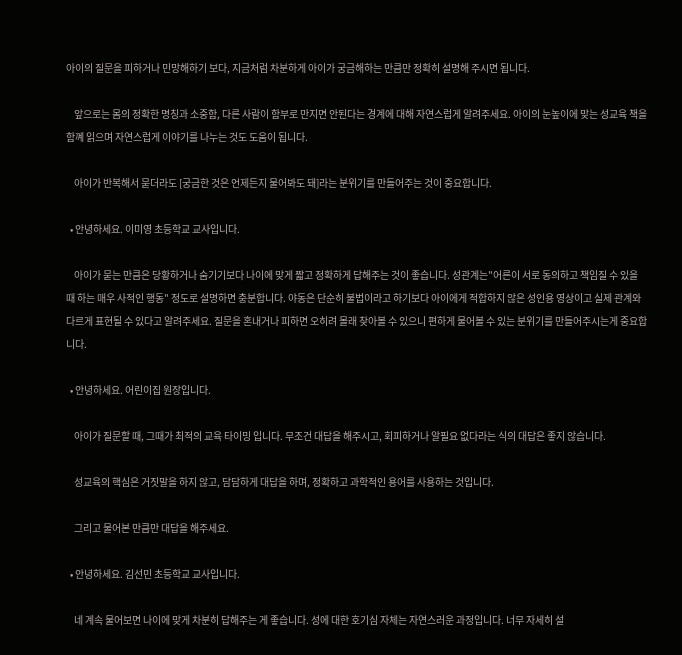아이의 질문을 피하거나 민망해하기 보다, 지금처럼 차분하게 아이가 궁금해하는 만큼만 정확히 설명해 주시면 됩니다.

    앞으로는 몸의 정확한 명칭과 소중함, 다른 사람이 함부로 만지면 안된다는 경계에 대해 자연스럽게 알려주세요. 아이의 눈높이에 맞는 성교육 책을 함꼐 읽으며 자연스럽게 이야기를 나누는 것도 도움이 됩니다.

    아이가 반복해서 묻더라도 [궁금한 것은 언제든지 물어봐도 돼]라는 분위기를 만들어주는 것이 중요합니다.

  • 안녕하세요. 이미영 초등학교 교사입니다.

    아이가 묻는 만큼은 당황하거나 숨기기보다 나이에 맞게 짧고 정확하게 답해주는 것이 좋습니다. 성관계는"어른이 서로 동의하고 책임질 수 있을 때 하는 매우 사적인 행동" 정도로 설명하면 충분합니다. 야동은 단순히 불법이라고 하기보다 아이에게 적합하지 않은 성인용 영상이고 실제 관계와 다르게 표현될 수 있다고 알려주세요. 질문을 혼내거나 피하면 오히려 몰래 찾아볼 수 있으니 편하게 물어볼 수 있는 분위기를 만들어주시는게 중요합니다.

  • 안녕하세요. 어린이집 원장입니다.

    아이가 질문할 때, 그때가 최적의 교육 타이밍 입니다. 무조건 대답을 해주시고, 회피하거나 알필요 없다라는 식의 대답은 좋지 않습니다.

    성교육의 핵심은 거짓말을 하지 않고, 담담하게 대답을 하며, 정확하고 과학적인 용어를 사용하는 것입니다.

    그리고 물어본 만큼만 대답을 해주세요.

  • 안녕하세요. 김선민 초등학교 교사입니다.

    네 계속 물어보면 나이에 맞게 차분히 답해주는 게 좋습니다. 성에 대한 호기심 자체는 자연스러운 과정입니다. 너무 자세히 설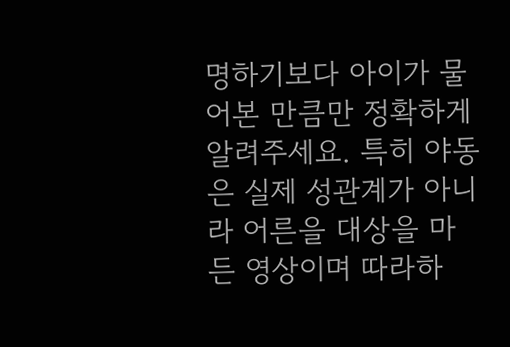명하기보다 아이가 물어본 만큼만 정확하게알려주세요. 특히 야동은 실제 성관계가 아니라 어른을 대상을 마든 영상이며 따라하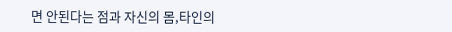면 안된다는 점과 자신의 몸,타인의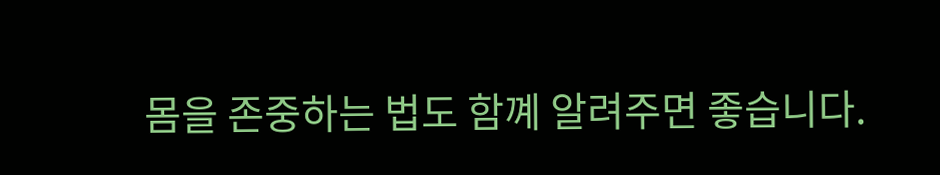몸을 존중하는 법도 함꼐 알려주면 좋습니다.